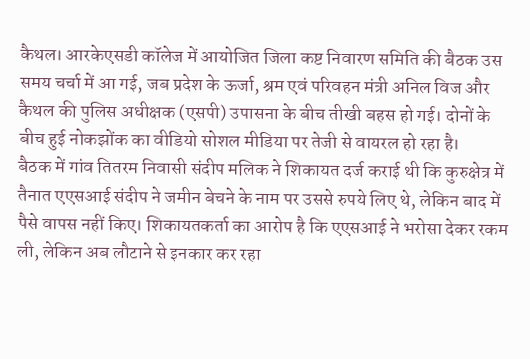कैथल। आरकेएसडी कॉलेज में आयोजित जिला कष्ट निवारण समिति की बैठक उस समय चर्चा में आ गई, जब प्रदेश के ऊर्जा, श्रम एवं परिवहन मंत्री अनिल विज और कैथल की पुलिस अधीक्षक (एसपी) उपासना के बीच तीखी बहस हो गई। दोनों के बीच हुई नोकझोंक का वीडियो सोशल मीडिया पर तेजी से वायरल हो रहा है।
बैठक में गांव तितरम निवासी संदीप मलिक ने शिकायत दर्ज कराई थी कि कुरुक्षेत्र में तैनात एएसआई संदीप ने जमीन बेचने के नाम पर उससे रुपये लिए थे, लेकिन बाद में पैसे वापस नहीं किए। शिकायतकर्ता का आरोप है कि एएसआई ने भरोसा देकर रकम ली, लेकिन अब लौटाने से इनकार कर रहा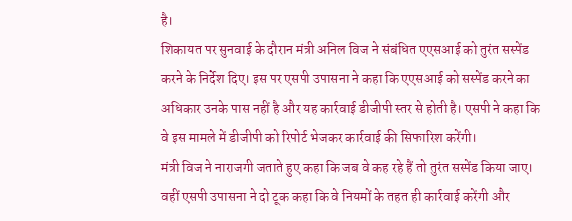है।
शिकायत पर सुनवाई के दौरान मंत्री अनिल विज ने संबंधित एएसआई को तुरंत सस्पेंड करने के निर्देश दिए। इस पर एसपी उपासना ने कहा कि एएसआई को सस्पेंड करने का अधिकार उनके पास नहीं है और यह कार्रवाई डीजीपी स्तर से होती है। एसपी ने कहा कि वे इस मामले में डीजीपी को रिपोर्ट भेजकर कार्रवाई की सिफारिश करेंगी।
मंत्री विज ने नाराजगी जताते हुए कहा कि जब वे कह रहे हैं तो तुरंत सस्पेंड किया जाए। वहीं एसपी उपासना ने दो टूक कहा कि वे नियमों के तहत ही कार्रवाई करेंगी और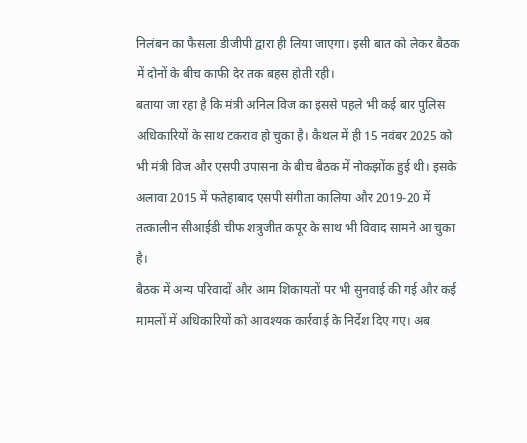निलंबन का फैसला डीजीपी द्वारा ही लिया जाएगा। इसी बात को लेकर बैठक में दोनों के बीच काफी देर तक बहस होती रही।
बताया जा रहा है कि मंत्री अनिल विज का इससे पहले भी कई बार पुलिस अधिकारियों के साथ टकराव हो चुका है। कैथल में ही 15 नवंबर 2025 को भी मंत्री विज और एसपी उपासना के बीच बैठक में नोकझोंक हुई थी। इसके अलावा 2015 में फतेहाबाद एसपी संगीता कालिया और 2019-20 में तत्कालीन सीआईडी चीफ शत्रुजीत कपूर के साथ भी विवाद सामने आ चुका है।
बैठक में अन्य परिवादों और आम शिकायतों पर भी सुनवाई की गई और कई मामलों में अधिकारियों को आवश्यक कार्रवाई के निर्देश दिए गए। अब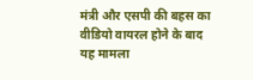मंत्री और एसपी की बहस का वीडियो वायरल होने के बाद यह मामला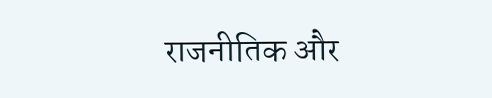राजनीतिक और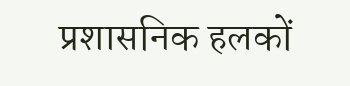प्रशासनिक हलकों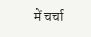में चर्चा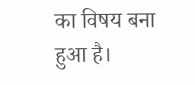का विषय बना हुआ है।